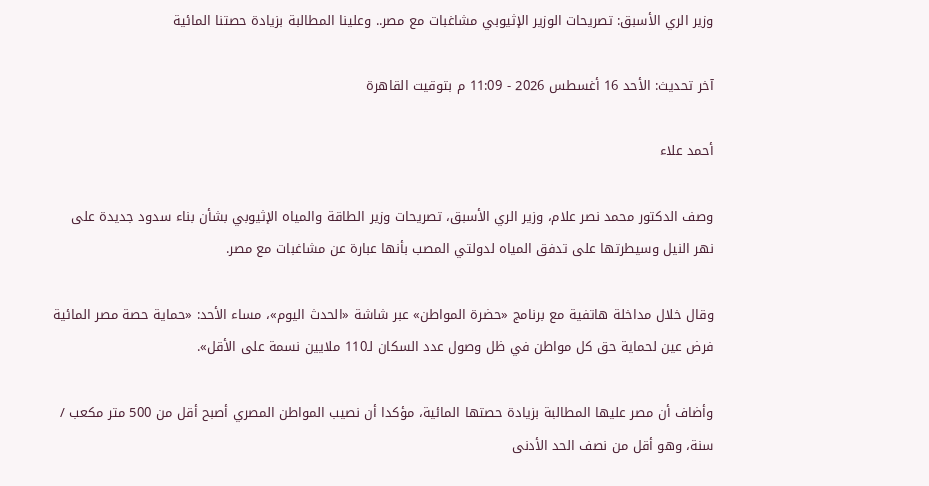وزير الري الأسبق: تصريحات الوزير الإثيوبي مشاغبات مع مصر.. وعلينا المطالبة بزيادة حصتنا المائية

آخر تحديث: الأحد 16 أغسطس 2026 - 11:09 م بتوقيت القاهرة

أحمد علاء

وصف الدكتور محمد نصر علام، وزير الري الأسبق، تصريحات وزير الطاقة والمياه الإثيوبي بشأن بناء سدود جديدة على نهر النيل وسيطرتها على تدفق المياه لدولتي المصب بأنها عبارة عن مشاغبات مع مصر.

وقال خلال مداخلة هاتفية مع برنامج «حضرة المواطن» عبر شاشة «الحدث اليوم»، مساء الأحد: «حماية حصة مصر المائية فرض عين لحماية حق كل مواطن في ظل وصول عدد السكان لـ110 ملايين نسمة على الأقل».

وأضاف أن مصر عليها المطالبة بزيادة حصتها المائية، مؤكدا أن نصيب المواطن المصري أصبح أقل من 500 متر مكعب / سنة، وهو أقل من نصف الحد الأدنى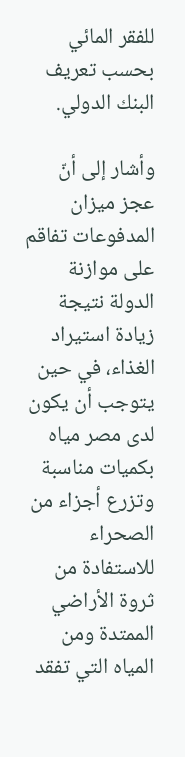للفقر المائي بحسب تعريف البنك الدولي.

وأشار إلى أنّ عجز ميزان المدفوعات تفاقم على موازنة الدولة نتيجة زيادة استيراد الغذاء، في حين يتوجب أن يكون لدى مصر مياه بكميات مناسبة وتزرع أجزاء من الصحراء للاستفادة من ثروة الأراضي الممتدة ومن المياه التي تفقد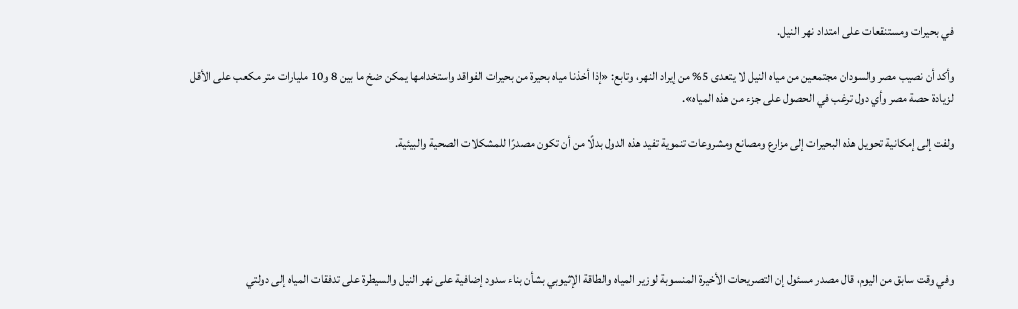في بحيرات ومستنقعات على امتداد نهر النيل.

وأكد أن نصيب مصر والسودان مجتمعين من مياه النيل لا يتعدى 5% من إيراد النهر، وتابع: «إذا أخذنا مياه بحيرة من بحيرات الفواقد واستخدامها يمكن ضخ ما بين 8 و10 مليارات متر مكعب على الأقل لزيادة حصة مصر وأي دول ترغب في الحصول على جزء من هذه المياه».

ولفت إلى إمكانية تحويل هذه البحيرات إلى مزارع ومصانع ومشروعات تنموية تفيد هذه الدول بدلًا من أن تكون مصدرًا للمشكلات الصحية والبيئية.





وفي وقت سابق من اليوم، قال مصدر مسئول إن التصريحات الأخيرة المنسوبة لوزير المياه والطاقة الإثيوبي بشأن بناء سدود إضافية على نهر النيل والسيطرة على تدفقات المياه إلى دولتي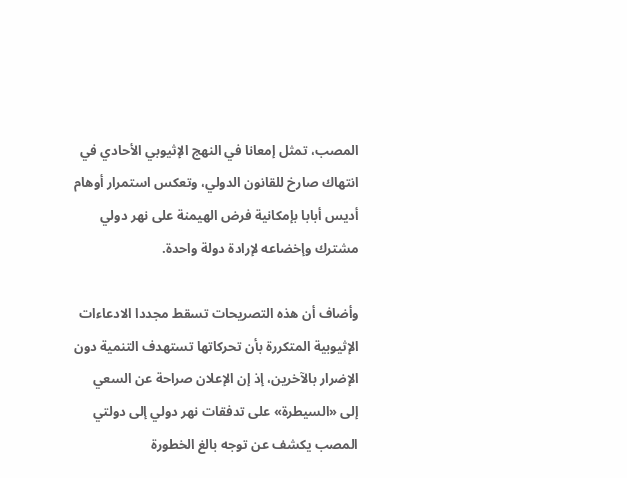المصب، تمثل إمعانا في النهج الإثيوبي الأحادي في انتهاك صارخ للقانون الدولي، وتعكس استمرار أوهام أديس أبابا بإمكانية فرض الهيمنة على نهر دولي مشترك وإخضاعه لإرادة دولة واحدة.

وأضاف أن هذه التصريحات تسقط مجددا الادعاءات الإثيوبية المتكررة بأن تحركاتها تستهدف التنمية دون الإضرار بالآخرين، إذ إن الإعلان صراحة عن السعي إلى «السيطرة» على تدفقات نهر دولي إلى دولتي المصب يكشف عن توجه بالغ الخطورة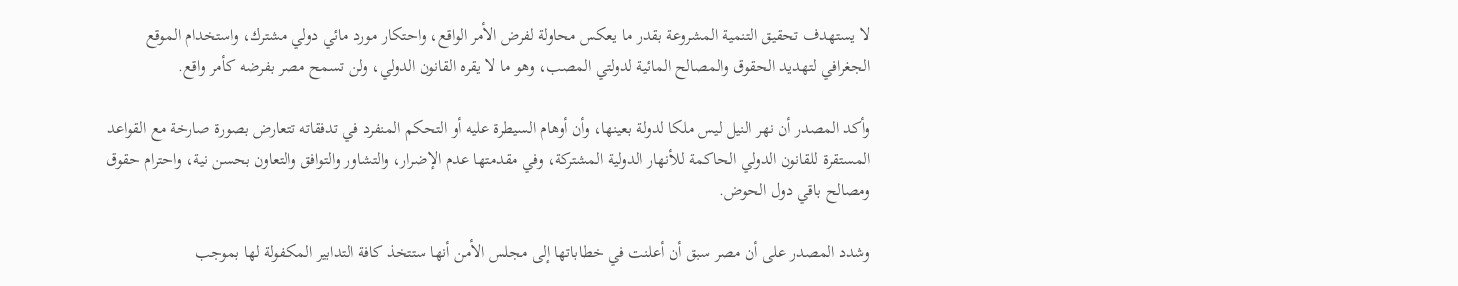لا يستهدف تحقيق التنمية المشروعة بقدر ما يعكس محاولة لفرض الأمر الواقع، واحتكار مورد مائي دولي مشترك، واستخدام الموقع الجغرافي لتهديد الحقوق والمصالح المائية لدولتي المصب، وهو ما لا يقره القانون الدولي، ولن تسمح مصر بفرضه كأمر واقع.

وأكد المصدر أن نهر النيل ليس ملكا لدولة بعينها، وأن أوهام السيطرة عليه أو التحكم المنفرد في تدفقاته تتعارض بصورة صارخة مع القواعد المستقرة للقانون الدولي الحاكمة للأنهار الدولية المشتركة، وفي مقدمتها عدم الإضرار، والتشاور والتوافق والتعاون بحسن نية، واحترام حقوق ومصالح باقي دول الحوض.

وشدد المصدر على أن مصر سبق أن أعلنت في خطاباتها إلى مجلس الأمن أنها ستتخذ كافة التدابير المكفولة لها بموجب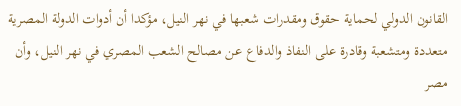القانون الدولي لحماية حقوق ومقدرات شعبها في نهر النيل، مؤكدا أن أدوات الدولة المصرية متعددة ومتشعبة وقادرة على النفاذ والدفاع عن مصالح الشعب المصري في نهر النيل، وأن مصر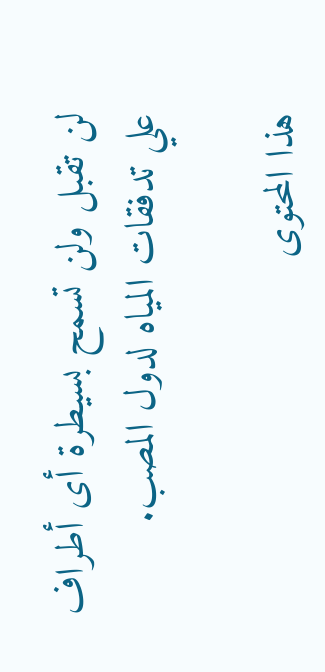لن تقبل ولن تسمح بسيطرة أى أطراف علي تدفقات المياه لدول المصب.

هذا المحتوى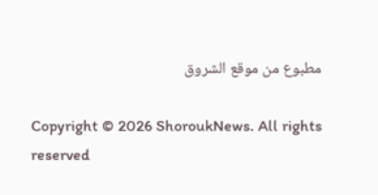مطبوع من موقع الشروق

Copyright © 2026 ShoroukNews. All rights reserved